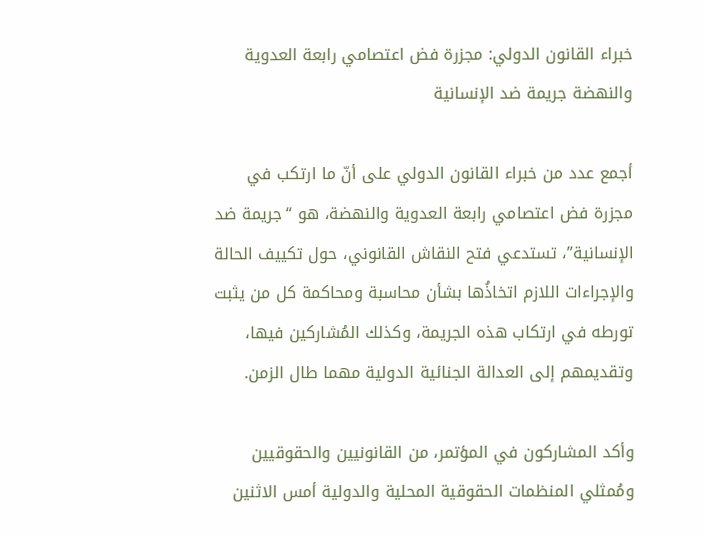خبراء القانون الدولي: مجزرة فض اعتصامي رابعة العدوية والنهضة جريمة ضد الإنسانية

أجمع عدد من خبراء القانون الدولي على أنّ ما ارتكب في مجزرة فض اعتصامي رابعة العدوية والنهضة، هو “جريمة ضد الإنسانية”، تستدعي فتح النقاش القانوني، حول تكييف الحالة والإجراءات اللازم اتخاذُها بشأن محاسبة ومحاكمة كل من يثبت تورطه في ارتكاب هذه الجريمة، وكذلك المُشاركين فيها، وتقديمهم إلى العدالة الجنائية الدولية مهما طال الزمن.

وأكد المشاركون في المؤتمر، من القانونيين والحقوقيين ومُمثلي المنظمات الحقوقية المحلية والدولية أمس الاثنين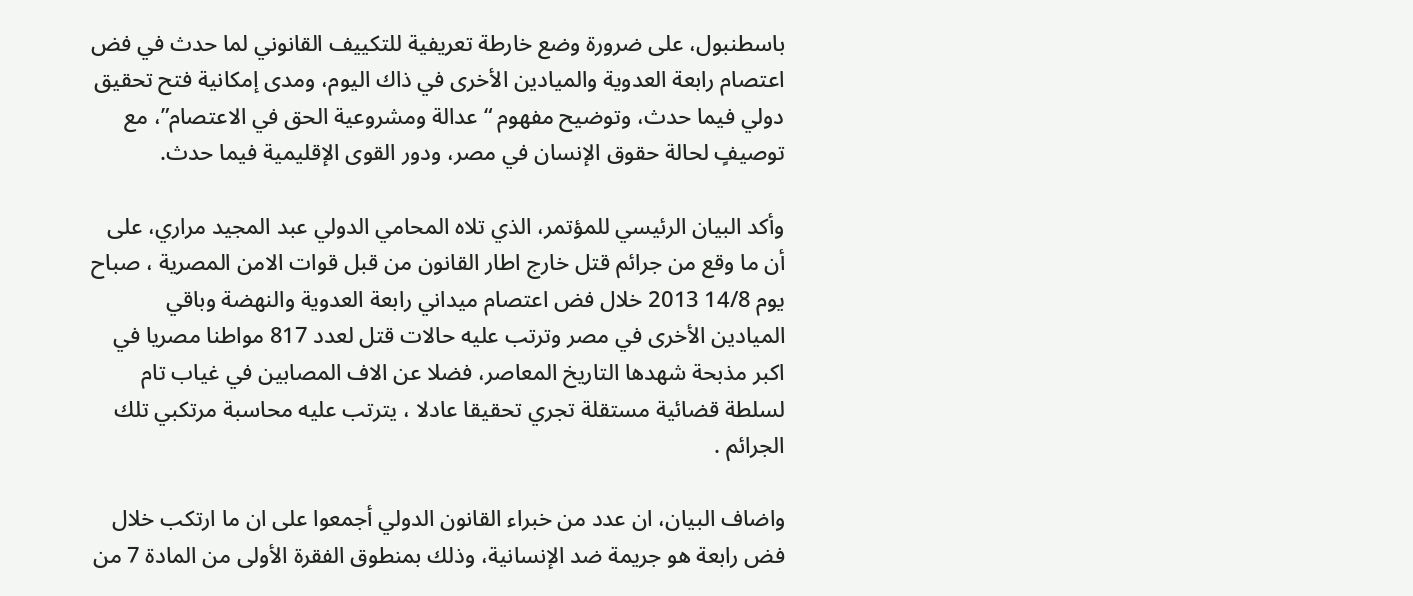باسطنبول، على ضرورة وضع خارطة تعريفية للتكييف القانوني لما حدث في فض اعتصام رابعة العدوية والميادين الأخرى في ذاك اليوم، ومدى إمكانية فتح تحقيق دولي فيما حدث، وتوضيح مفهوم “عدالة ومشروعية الحق في الاعتصام”، مع توصيفٍ لحالة حقوق الإنسان في مصر، ودور القوى الإقليمية فيما حدث.

وأكد البيان الرئيسي للمؤتمر، الذي تلاه المحامي الدولي عبد المجيد مراري، على أن ما وقع من جرائم قتل خارج اطار القانون من قبل قوات الامن المصرية ، صباح يوم 14/8 2013 خلال فض اعتصام ميداني رابعة العدوية والنهضة وباقي الميادين الأخرى في مصر وترتب عليه حالات قتل لعدد 817 مواطنا مصريا في اكبر مذبحة شهدها التاريخ المعاصر، فضلا عن الاف المصابين في غياب تام لسلطة قضائية مستقلة تجري تحقيقا عادلا ، يترتب عليه محاسبة مرتكبي تلك الجرائم .

واضاف البيان، ان عدد من خبراء القانون الدولي أجمعوا على ان ما ارتكب خلال فض رابعة هو جريمة ضد الإنسانية، وذلك بمنطوق الفقرة الأولى من المادة 7 من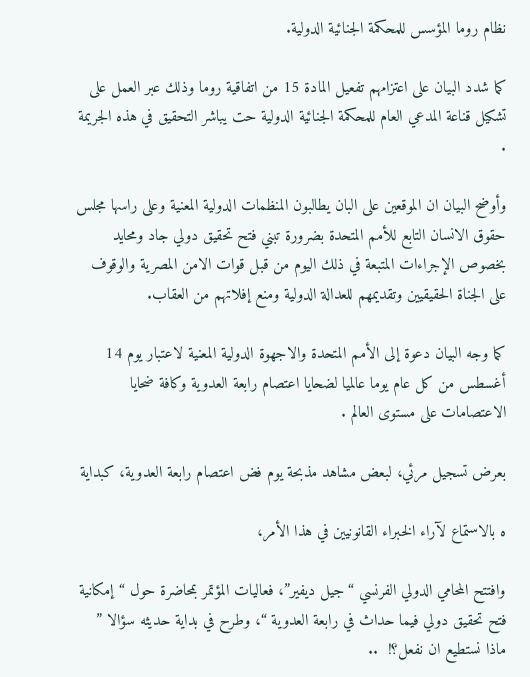نظام روما المؤسس للمحكمة الجنائية الدولية.

كما شدد البيان على اعتزامهم تفعيل المادة 15 من اتفاقية روما وذلك عبر العمل على تشكيل قناعة المدعي العام للمحكمة الجنائية الدولية حت يباشر التحقيق في هذه الجريمة .

وأوضح البيان ان الموقعين على البان يطالبون المنظمات الدولية المعنية وعلى راسها مجلس حقوق الانسان التابع للأمم المتحدة بضرورة تبني فتح تحقيق دولي جاد ومحايد بخصوص الإجراءات المتبعة في ذلك اليوم من قبل قوات الامن المصرية والوقوف على الجناة الحقيقيين وتقديمهم للعدالة الدولية ومنع إفلاتهم من العقاب.

كما وجه البيان دعوة إلى الأمم المتحدة والاجهوة الدولية المعنية لاعتبار يوم 14 أغسطس من كل عام يوما عالميا لضحايا اعتصام رابعة العدوية وكافة ضحايا الاعتصامات على مستوى العالم .

بعرض تسجيل مرئي، لبعض مشاهد مذبحة يوم فض اعتصام رابعة العدوية، كبداية

ه بالاستماع لآراء الخبراء القانونيين في هذا الأمر،

وافتتح المحامي الدولي الفرنسي “جيل ديفير”، فعاليات المؤتمر بمحاضرة حول “إمكانية فتح تحقيق دولي فيما حداث في رابعة العدوية “، وطرح في بداية حديثه سؤالا ” ماذا نستطيع ان نفعل؟!  ..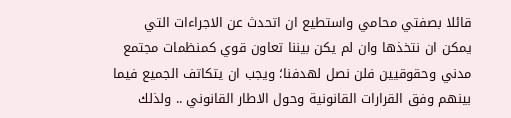قائلا بصفتي محامي واستطيع ان اتحدث عن الاجراءات التي يمكن ان نتخذها وان لم يكن بيننا تعاون قوي كمنظمات مجتمع مدني وحقوقيين فلن نصل لهدفنا؛ ويجب ان يتكاتف الجميع فيما بينهم وفق القرارات القانونية وحول الاطار القانوني .. ولذلك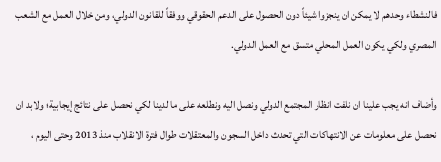فالنشطاء وحدهم لا يمكن ان ينجزوا شيئاً دون الحصول على الدعم الحقوقي ووفقاً للقانون الدولي، ومن خلال العمل مع الشعب المصري ولكي يكون العمل المحلي متسق مع العمل الدولي.

وأضاف انه يجب علينا ان نلفت انظار المجتمع الدولي ونصل اليه ونطلعه على ما لدينا لكي نحصل على نتائج إيجابية؛ ولابد ان نحصل على معلومات عن الانتهاكات التي تحدث داخل السجون والمعتقلات طوال فترة الانقلاب منذ 2013 وحتى اليوم ،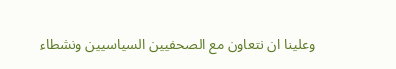وعلينا ان نتعاون مع الصحفيين السياسيين ونشطاء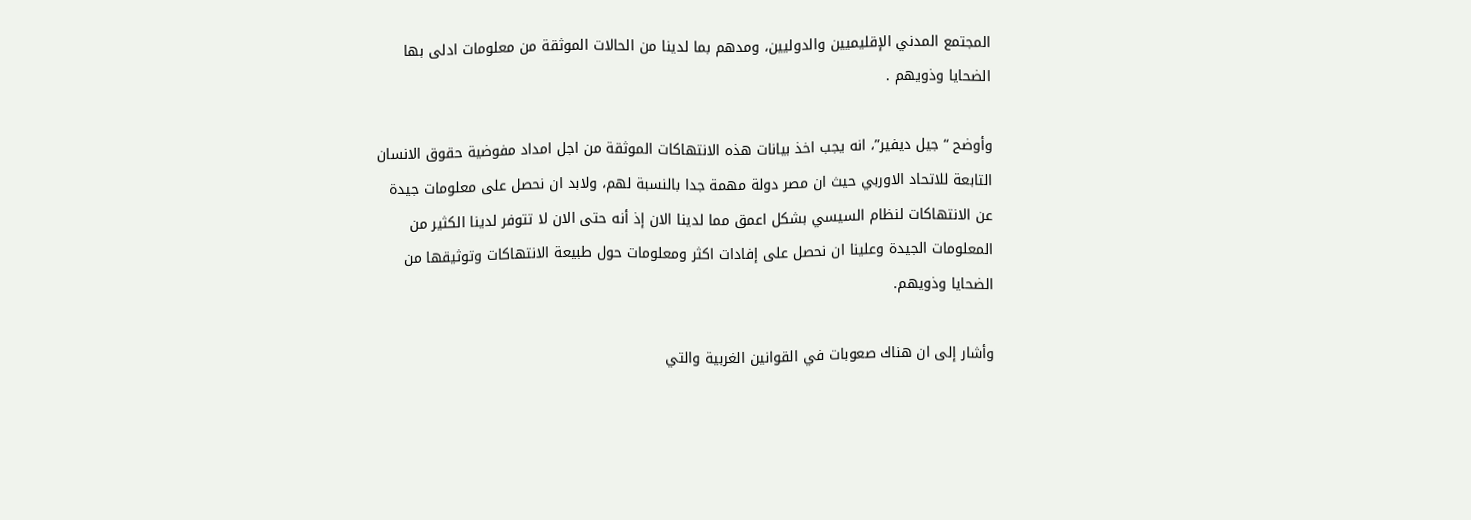المجتمع المدني الإقليميين والدوليين، ومدهم بما لدينا من الحالات الموثقة من معلومات ادلى بها الضحايا وذويهم .

وأوضح “جيل ديفير”، انه يجب اخذ بيانات هذه الانتهاكات الموثقة من اجل امداد مفوضية حقوق الانسان التابعة للاتحاد الاوربي حيث ان مصر دولة مهمة جدا بالنسبة لهم، ولابد ان نحصل على معلومات جيدة عن الانتهاكات لنظام السيسي بشكل اعمق مما لدينا الان إذ أنه حتى الان لا تتوفر لدينا الكثير من المعلومات الجيدة وعلينا ان نحصل على إفادات اكثر ومعلومات حول طبيعة الانتهاكات وتوثيقها من الضحايا وذويهم.

وأشار إلى ان هناك صعوبات في القوانين الغربية والتي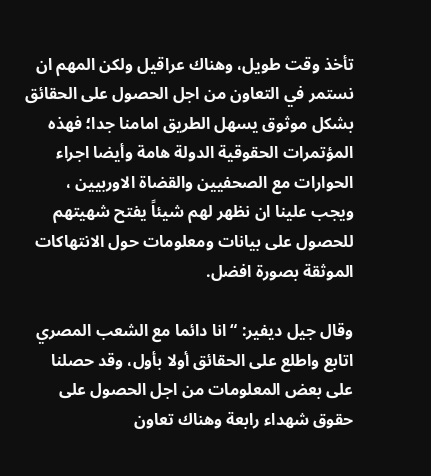تأخذ وقت طويل، وهناك عراقيل ولكن المهم ان نستمر في التعاون من اجل الحصول على الحقائق بشكل موثوق يسهل الطريق امامنا جدا؛ فهذه المؤتمرات الحقوقية الدولة هامة وأيضا اجراء الحوارات مع الصحفيين والقضاة الاوربيين ، ويجب علينا ان نظهر لهم شيئاً يفتح شهيتهم للحصول على بيانات ومعلومات حول الانتهاكات الموثقة بصورة افضل.

وقال جيل ديفير: “انا دائما مع الشعب المصري اتابع واطلع على الحقائق أولا بأول، وقد حصلنا على بعض المعلومات من اجل الحصول على حقوق شهداء رابعة وهناك تعاون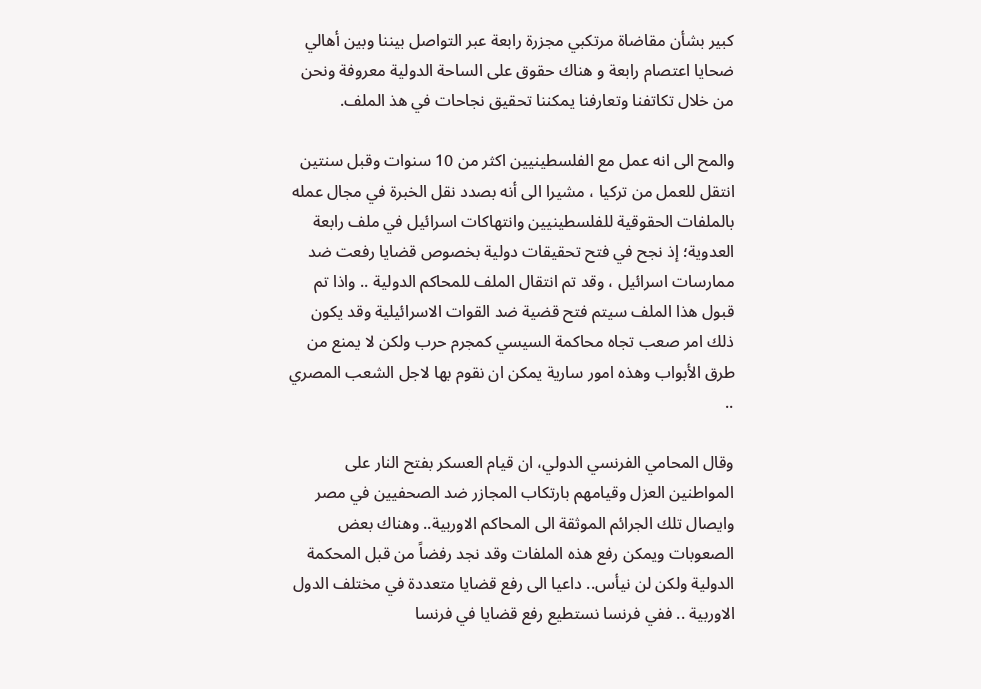كبير بشأن مقاضاة مرتكبي مجزرة رابعة عبر التواصل بيننا وبين أهالي ضحايا اعتصام رابعة و هناك حقوق على الساحة الدولية معروفة ونحن من خلال تكاتفنا وتعارفنا يمكننا تحقيق نجاحات في هذ الملف.

والمح الى انه عمل مع الفلسطينيين اكثر من 10 سنوات وقبل سنتين انتقل للعمل من تركيا ، مشيرا الى أنه بصدد نقل الخبرة في مجال عمله بالملفات الحقوقية للفلسطينيين وانتهاكات اسرائيل في ملف رابعة العدوية؛ إذ نجح في فتح تحقيقات دولية بخصوص قضايا رفعت ضد ممارسات اسرائيل ، وقد تم انتقال الملف للمحاكم الدولية .. واذا تم قبول هذا الملف سيتم فتح قضية ضد القوات الاسرائيلية وقد يكون ذلك امر صعب تجاه محاكمة السيسي كمجرم حرب ولكن لا يمنع من طرق الأبواب وهذه امور سارية يمكن ان نقوم بها لاجل الشعب المصري ..

وقال المحامي الفرنسي الدولي، ان قيام العسكر بفتح النار على المواطنين العزل وقيامهم بارتكاب المجازر ضد الصحفيين في مصر وايصال تلك الجرائم الموثقة الى المحاكم الاوربية.. وهناك بعض الصعوبات ويمكن رفع هذه الملفات وقد نجد رفضاً من قبل المحكمة الدولية ولكن لن نيأس.. داعيا الى رفع قضايا متعددة في مختلف الدول الاوربية .. ففي فرنسا نستطيع رفع قضايا في فرنسا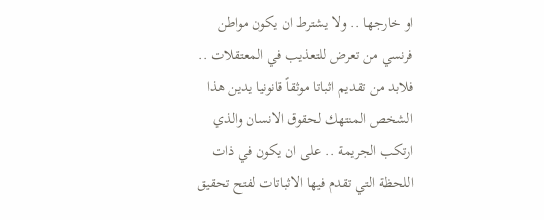او خارجها .. ولا يشترط ان يكون مواطن فرنسي من تعرض للتعذيب في المعتقلات .. فلابد من تقديم اثباتا موثقاً قانونيا يدين هذا الشخص المنتهك لحقوق الانسان والذي ارتكب الجريمة .. على ان يكون في ذات اللحظة التي تقدم فيها الاثباتات لفتح تحقيق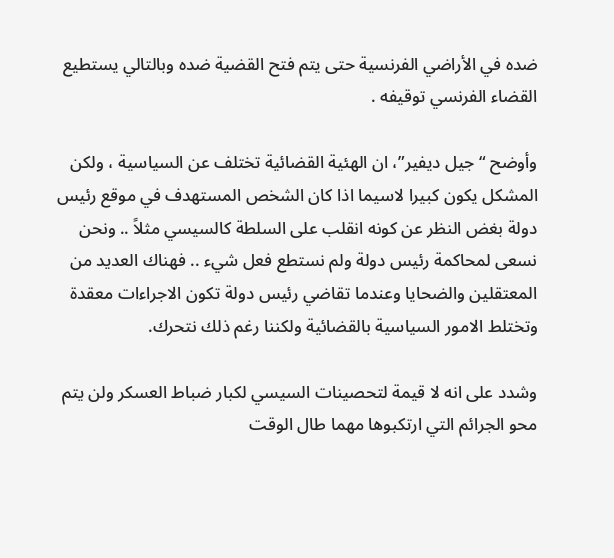ضده في الأراضي الفرنسية حتى يتم فتح القضية ضده وبالتالي يستطيع القضاء الفرنسي توقيفه .

وأوضح “جيل ديفير”، ان الهئية القضائية تختلف عن السياسية ، ولكن المشكل يكون كبيرا لاسيما اذا كان الشخص المستهدف في موقع رئيس دولة بغض النظر عن كونه انقلب على السلطة كالسيسي مثلاً .. ونحن نسعى لمحاكمة رئيس دولة ولم نستطع فعل شيء .. فهناك العديد من المعتقلين والضحايا وعندما تقاضي رئيس دولة تكون الاجراءات معقدة وتختلط الامور السياسية بالقضائية ولكننا رغم ذلك نتحرك.

وشدد على انه لا قيمة لتحصينات السيسي لكبار ضباط العسكر ولن يتم محو الجرائم التي ارتكبوها مهما طال الوقت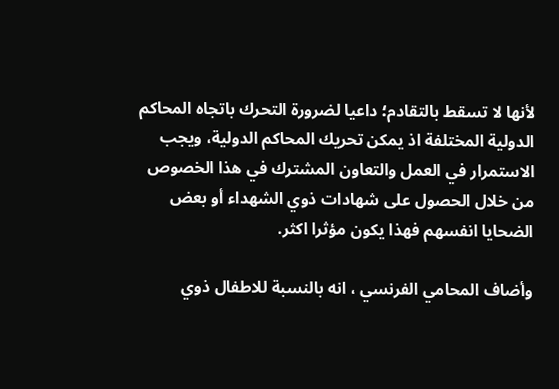لأنها لا تسقط بالتقادم؛ داعيا لضرورة التحرك باتجاه المحاكم الدولية المختلفة اذ يمكن تحريك المحاكم الدولية، ويجب الاستمرار في العمل والتعاون المشترك في هذا الخصوص من خلال الحصول على شهادات ذوي الشهداء أو بعض الضحايا انفسهم فهذا يكون مؤثرا اكثر.

وأضاف المحامي الفرنسي ، انه بالنسبة للاطفال ذوي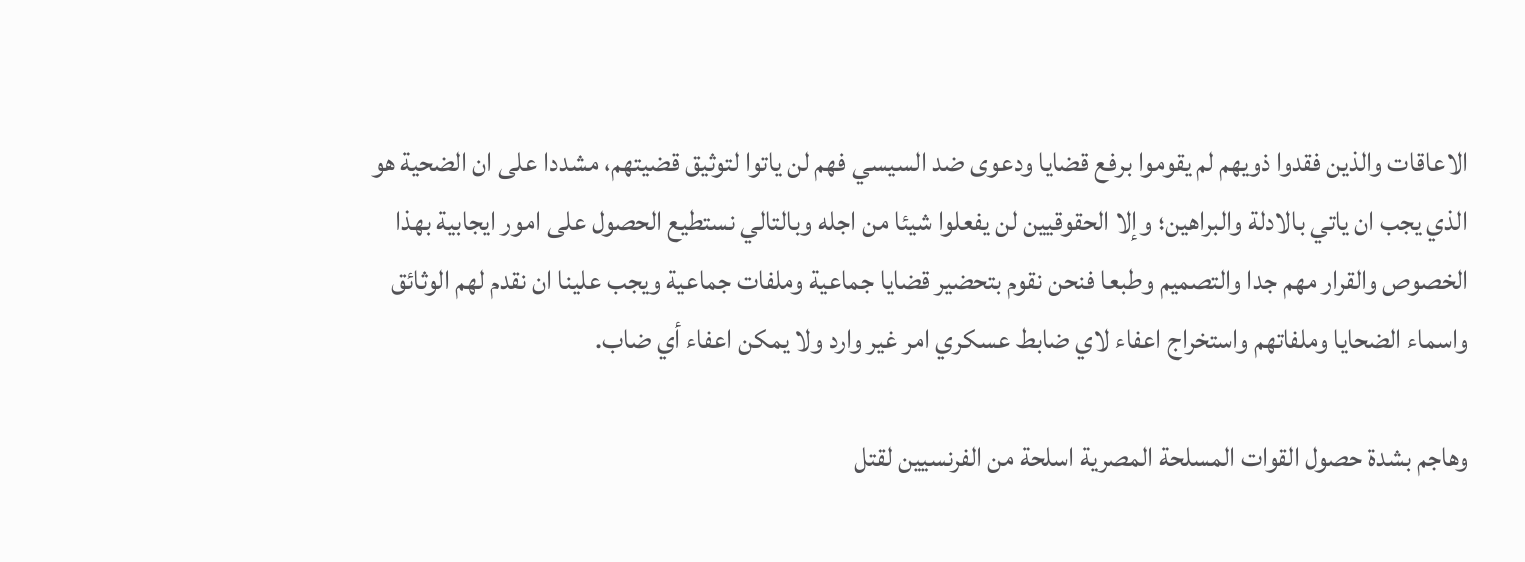الاعاقات والذين فقدوا ذويهم لم يقوموا برفع قضايا ودعوى ضد السيسي فهم لن ياتوا لتوثيق قضيتهم، مشددا على ان الضحية هو الذي يجب ان ياتي بالادلة والبراهين؛ وإلا الحقوقيين لن يفعلوا شيئا من اجله وبالتالي نستطيع الحصول على امور ايجابية بهذا الخصوص والقرار مهم جدا والتصميم وطبعا فنحن نقوم بتحضير قضايا جماعية وملفات جماعية ويجب علينا ان نقدم لهم الوثائق واسماء الضحايا وملفاتهم واستخراج اعفاء لاي ضابط عسكري امر غير وارد ولا يمكن اعفاء أي ضاب.

وهاجم بشدة حصول القوات المسلحة المصرية اسلحة من الفرنسيين لقتل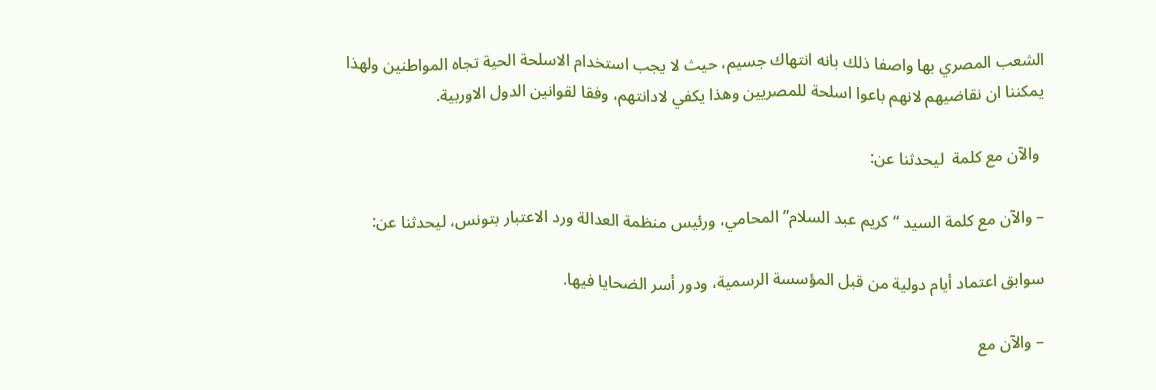الشعب المصري بها واصفا ذلك بانه انتهاك جسيم، حيث لا يجب استخدام الاسلحة الحية تجاه المواطنين ولهذا يمكننا ان نقاضيهم لانهم باعوا اسلحة للمصريين وهذا يكفي لادانتهم، وفقا لقوانين الدول الاوربية.

 والآن مع كلمة  ليحدثنا عن:

– والآن مع كلمة السيد “كريم عبد السلام” المحامي، ورئيس منظمة العدالة ورد الاعتبار بتونس، ليحدثنا عن:

سوابق اعتماد أيام دولية من قبل المؤسسة الرسمية، ودور أسر الضحايا فيها.

– والآن مع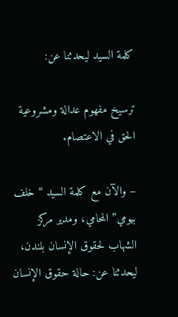كلمة السيد ليحدثنا عن:

ترسيخ مفهوم عدالة ومشروعية الحق في الاعتصام.

– والآن مع كلمة السيد “خلف بيومي” المحامي، ومدير مركز الشهاب لحقوق الإنسان بلندن، ليحدثنا عن: حالة حقوق الإنسان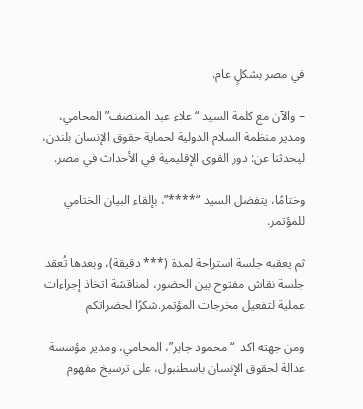في مصر بشكلٍ عام.

– والآن مع كلمة السيد “علاء عبد المنصف” المحامي، ومدير منظمة السلام الدولية لحماية حقوق الإنسان بلندن، ليحدثنا عن: دور القوى الإقليمية في الأحداث في مصر.

وختامًا، يتفضل السيد “****”، بإلقاء البيان الختامي للمؤتمر.

ثم يعقبه جلسة استراحة لمدة (*** دقيقة)، وبعدها تُعقد جلسة نقاش مفتوح بين الحضور، لمناقشة اتخاذ إجراءات عملية لتفعيل مخرجات المؤتمر.شكرًا لحضراتكم

ومن جهته اكد  “محمود جابر”، المحامي، ومدير مؤسسة عدالة لحقوق الإنسان باسطنبول، على ترسيخ مفهوم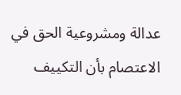عدالة ومشروعية الحق في الاعتصام بأن التكييف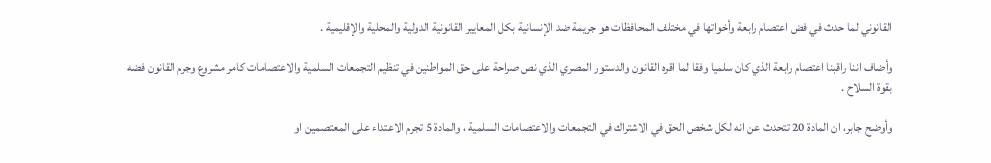القانوني لما حدث في فض اعتصام رابعة وأخواتها في مختلف المحافظات هو جريمة ضد الإنسانية بكل المعايير القانونية الدولية والمحلية والإقليمية .

وأضاف اننا راقبنا اعتصام رابعة الذي كان سلميا وفقا لما اقره القانون والدستور المصري الذي نص صراحة على حق المواطنين في تنظيم التجمعات السلمية والاعتصامات كامر مشروع وجرم القانون فضه بقوة السلاح .

وأوضح جابر، ان المادة 20 تتحدث عن انه لكل شخص الحق في الاشتراك في التجمعات والاعتصامات السلمية ، والمادة 5 تجرم الاعتداء على المعتصمين او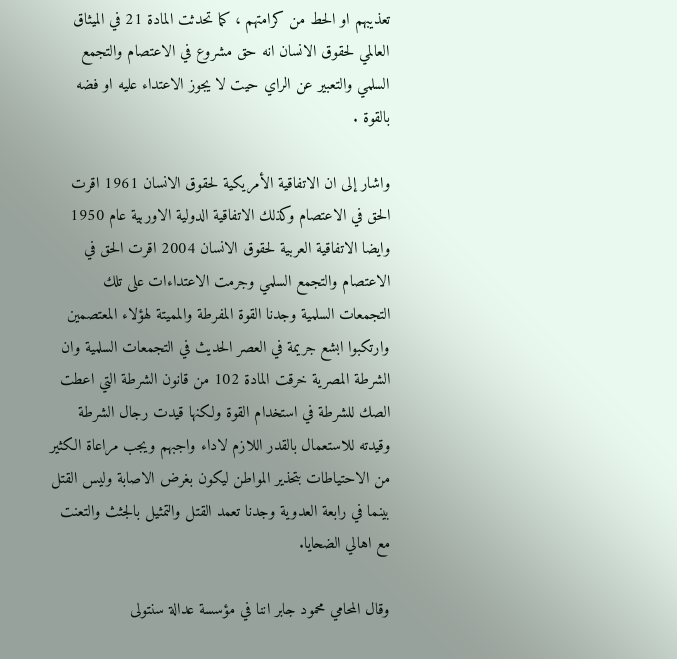تعذيبهم او الحط من كرامتهم ، كما تحدثت المادة 21 في الميثاق العالمي لحقوق الانسان انه حق مشروع في الاعتصام والتجمع السلمي والتعبير عن الراي حيت لا يجوز الاعتداء عليه او فضه بالقوة .

واشار إلى ان الاتفاقية الأمريكية لحقوق الانسان 1961 اقرت الحق في الاعتصام وكذلك الاتفاقية الدولية الاوربية عام 1950 وايضا الاتفاقية العربية لحقوق الانسان 2004 اقرت الحق في الاعتصام والتجمع السلمي وجرمت الاعتداءات على تلك التجمعات السلمية وجدنا القوة المفرطة والمميتة لهؤلاء المعتصمين وارتكبوا ابشع جريمة في العصر الحديث في التجمعات السلمية وان الشرطة المصرية خرقت المادة 102 من قانون الشرطة التي اعطت الصك للشرطة في استخدام القوة ولكنها قيدت رجال الشرطة وقيدته للاستعمال بالقدر اللازم لاداء واجبهم ويجب مراعاة الكثير من الاحتياطات بتحذير المواطن ليكون بغرض الاصابة وليس القتل بينما في رابعة العدوية وجدنا تعمد القتل والتمثيل بالجثث والتعنت مع اهالي الضحايا.

وقال المحامي محمود جابر اننا في مؤسسة عدالة سنتولى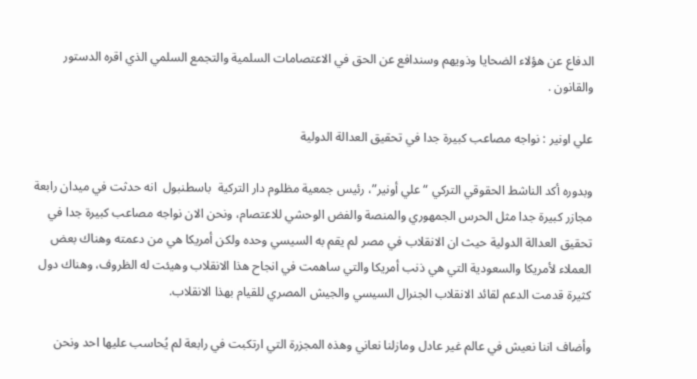الدفاع عن هؤلاء الضحايا وذويهم وسندافع عن الحق في الاعتصامات السلمية والتجمع السلمي الذي اقره الدستور والقانون .

علي اونير : نواجه مصاعب كبيرة جدا في تحقيق العدالة الدولية

وبدوره أكد الناشط الحقوقي التركي “علي أونير”، رئيس جمعية مظلوم دار التركية  باسطنبول  انه حدثت في ميدان رابعة مجازر كبيرة جدا مثل الحرس الجمهوري والمنصة والفض الوحشي للاعتصام، ونحن الان نواجه مصاعب كبيرة جدا في تحقيق العدالة الدولية حيث ان الانقلاب في مصر لم يقم به السيسي وحده ولكن أمريكا هي من دعمته وهناك بعض العملاء لأمريكا والسعودية التي هي ذنب أمريكا والتي ساهمت في انجاح هذا الانقلاب وهيئت له الظروف، وهناك دول كثيرة قدمت الدعم لقائد الانقلاب الجنرال السيسي والجيش المصري للقيام بهذا الانقلاب.

وأضاف اننا نعيش في عالم غير عادل ومازلنا نعاني وهذه المجزرة التي ارتكبت في رابعة لم يُحاسب عليها احد ونحن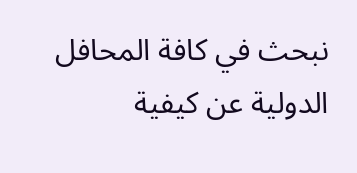نبحث في كافة المحافل الدولية عن كيفية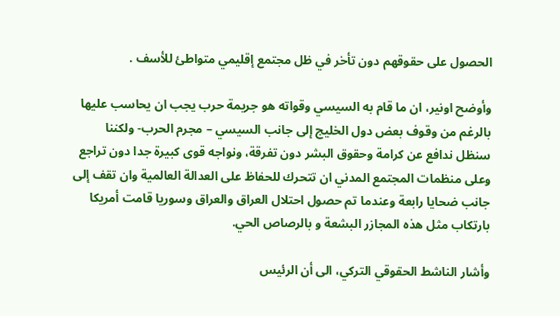الحصول على حقوقهم دون تأخر في ظل مجتمع إقليمي متواطئ للأسف .

وأوضح اونير، ان ما قام به السيسي وقواته هو جريمة حرب يجب ان يحاسب عليها بالرغم من وقوف بعض دول الخليج إلى جانب السيسي – مجرم الحرب- ولكننا سنظل ندافع عن كرامة وحقوق البشر دون تفرقة، ونواجه قوى كبيرة جدا دون تراجع وعلى منظمات المجتمع المدني ان تتحرك للحفاظ على العدالة العالمية وان تقف إلى جانب ضحايا رابعة وعندما تم حصول احتلال العراق والعراق وسوريا قامت أمريكا بارتكاب مثل هذه المجازر البشعة و بالرصاص الحي.

وأشار الناشط الحقوقي التركي، الى أن الرئيس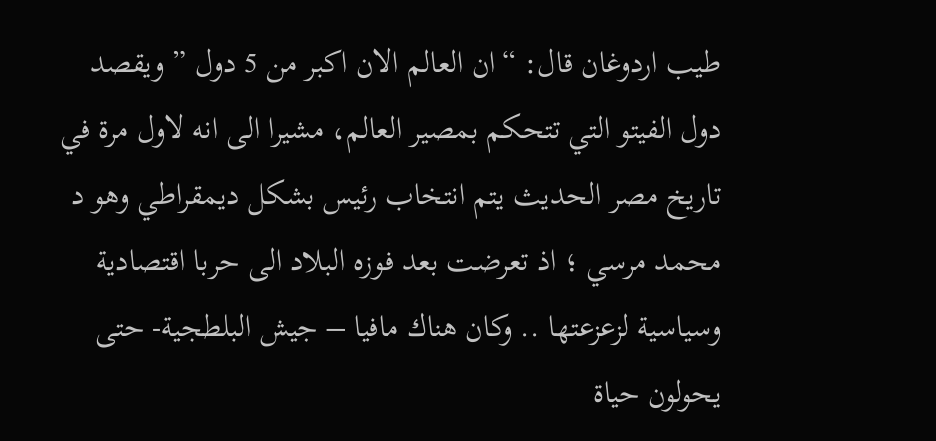طيب اردوغان قال: “ان العالم الان اكبر من 5 دول ” ويقصد دول الفيتو التي تتحكم بمصير العالم، مشيرا الى انه لاول مرة في تاريخ مصر الحديث يتم انتخاب رئيس بشكل ديمقراطي وهو د محمد مرسي ؛ اذ تعرضت بعد فوزه البلاد الى حربا اقتصادية وسياسية لزعزعتها .. وكان هناك مافيا – جيش البلطجية- حتى يحولون حياة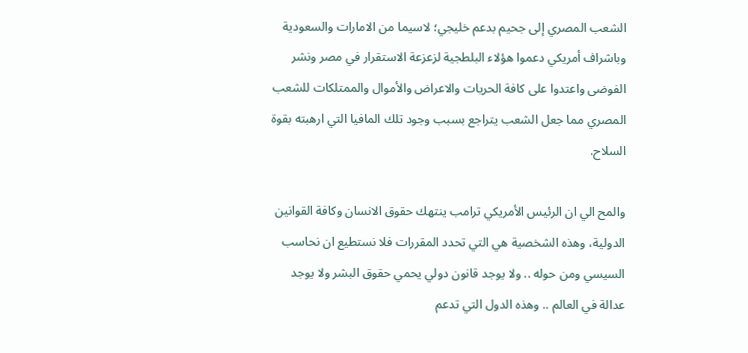الشعب المصري إلى جحيم بدعم خليجي؛ لاسيما من الامارات والسعودية وباشراف أمريكي دعموا هؤلاء البلطجية لزعزعة الاستقرار في مصر ونشر الفوضى واعتدوا على كافة الحريات والاعراض والأموال والممتلكات للشعب المصري مما جعل الشعب يتراجع بسبب وجود تلك المافيا التي ارهبته بقوة السلاح.

والمح الي ان الرئيس الأمريكي ترامب ينتهك حقوق الانسان وكافة القوانين الدولية، وهذه الشخصية هي التي تحدد المقررات فلا نستطيع ان نحاسب السيسي ومن حوله .. ولا يوجد قانون دولي يحمي حقوق البشر ولا يوجد عدالة في العالم .. وهذه الدول التي تدعم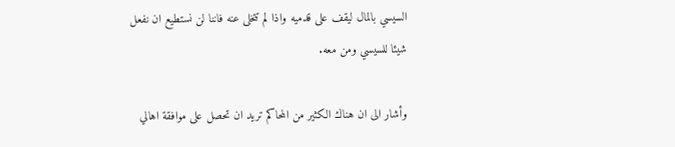السيسي بالمال ليقف على قدميه واذا لم تتخلى عنه فاننا لن نستطيع ان نفعل شيئا للسيسي ومن معه.

وأشار الى ان هناك الكثير من المحاكم تريد ان تحصل على موافقة اهالي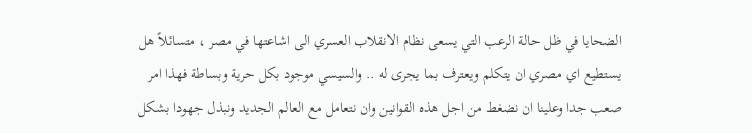الضحايا في ظل حالة الرعب التي يسعى نظام الانقلاب العسري الى اشاعتها في مصر ، متسائلاً هل يستطيع اي مصري ان يتكلم ويعترف بما يجرى له .. والسيسي موجود بكل حرية وبساطة فهذا امر صعب جدا وعلينا ان نضغط من اجل هذه القوانين وان نتعامل مع العالم الجديد ونبذل جهودا بشكل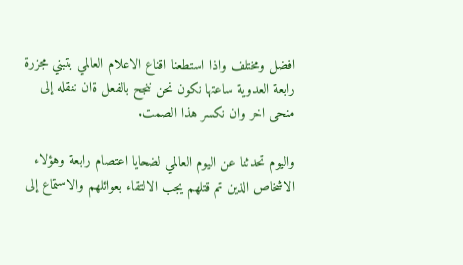افضل ومختلف واذا استطعنا اقناع الاعلام العالمي بتبني مجزرة رابعة العدوية ساعتها نكون نحن ننجح بالفعل ةان ننقله إلى منحى اخر وان نكسر هذا الصمت.

واليوم تحدثنا عن اليوم العالمي لضحايا اعتصام رابعة وهؤلاء الاشخاص الذين تم قتلهم يجب الالتقاء بعوائلهم والاستماع إلى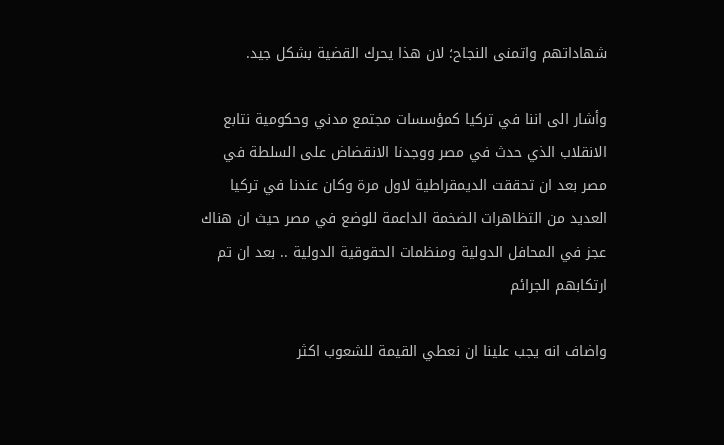شهاداتهم واتمنى النجاح؛ لان هذا يحرك القضية بشكل جيد.

وأشار الى اننا في تركيا كمؤسسات مجتمع مدني وحكومية نتابع الانقلاب الذي حدث في مصر ووجدنا الانقضاض على السلطة في مصر بعد ان تحققت الديمقراطية لاول مرة وكان عندنا في تركيا العديد من التظاهرات الضخمة الداعمة للوضع في مصر حيث ان هناك عجز في المحافل الدولية ومنظمات الحقوقية الدولية .. بعد ان تم ارتكابهم الجرائم

واضاف انه يجب علينا ان نعطي القيمة للشعوب اكثر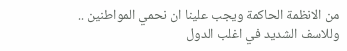من الانظمة الحاكمة ويجب علينا ان نحمي المواطنين .. وللاسف الشديد في اغلب الدول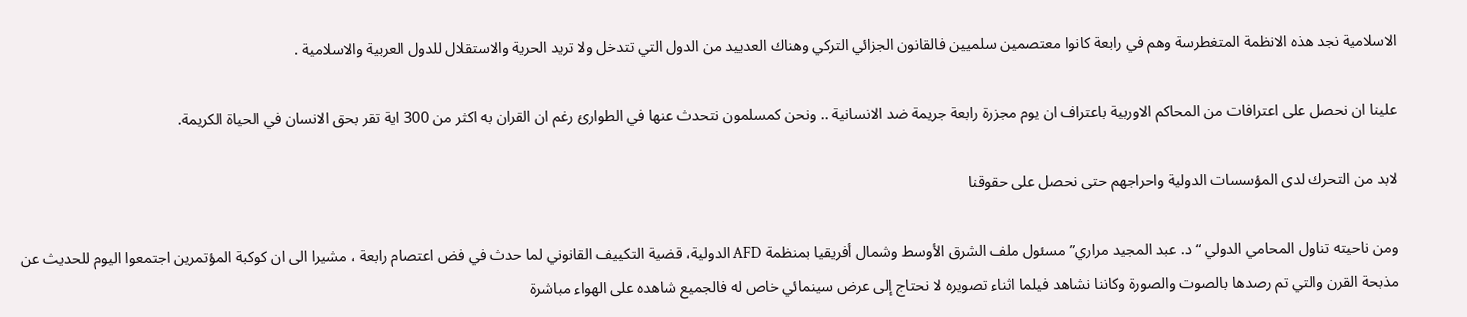الاسلامية نجد هذه الانظمة المتغطرسة وهم في رابعة كانوا معتصمين سلميين فالقانون الجزائي التركي وهناك العدييد من الدول التي تتدخل ولا تريد الحرية والاستقلال للدول العربية والاسلامية .

علينا ان نحصل على اعترافات من المحاكم الاوربية باعتراف ان يوم مجزرة رابعة جريمة ضد الانسانية .. ونحن كمسلمون نتحدث عنها في الطوارئ رغم ان القران به اكثر من 300 اية تقر بحق الانسان في الحياة الكريمة.

لابد من التحرك لدى المؤسسات الدولية واحراجهم حتى نحصل على حقوقنا

ومن ناحيته تناول المحامي الدولي “د. عبد المجيد مراري” مسئول ملف الشرق الأوسط وشمال أفريقيا بمنظمة AFD الدولية، قضية التكييف القانوني لما حدث في فض اعتصام رابعة ، مشيرا الى ان كوكبة المؤتمرين اجتمعوا اليوم للحديث عن مذبحة القرن والتي تم رصدها بالصوت والصورة وكاننا نشاهد فيلما اثناء تصويره لا نحتاج إلى عرض سينمائي خاص له فالجميع شاهده على الهواء مباشرة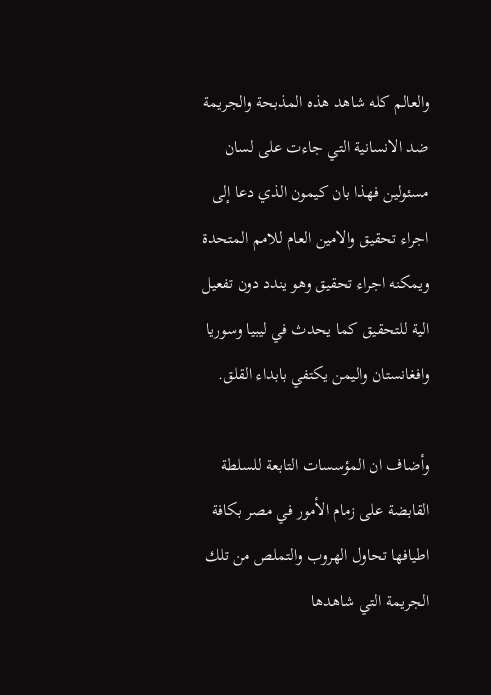والعالم كله شاهد هذه المذبحة والجريمة ضد الانسانية التي جاءت على لسان مسئولين فهذا بان كيمون الذي دعا إلى اجراء تحقيق والامين العام للامم المتحدة ويمكنه اجراء تحقيق وهو يندد دون تفعيل الية للتحقيق كما يحدث في ليبيا وسوريا وافغانستان واليمن يكتفي بابداء القلق.

وأضاف ان المؤسسات التابعة للسلطة القابضة على زمام الأمور في مصر بكافة اطيافها تحاول الهروب والتملص من تلك الجريمة التي شاهدها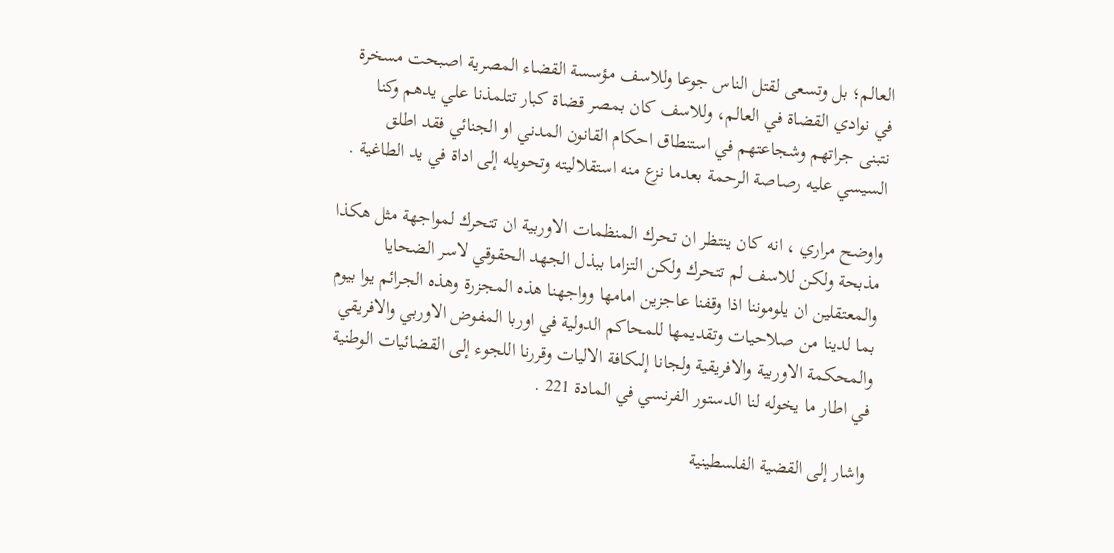العالم؛ بل وتسعى لقتل الناس جوعا وللاسف مؤسسة القضاء المصرية اصبحت مسخرة في نوادي القضاة في العالم، وللاسف كان بمصر قضاة كبار تتلمذنا علي يدهم وكنا نتبنى جراتهم وشجاعتهم في استنطاق احكام القانون المدني او الجنائي فقد اطلق السيسي عليه رصاصة الرحمة بعدما نزع منه استقلاليته وتحويله إلى اداة في يد الطاغية .

واوضح مراري ، انه كان ينتظر ان تحرك المنظمات الاوربية ان تتحرك لمواجهة مثل هكذا مذبحة ولكن للاسف لم تتحرك ولكن التزاما ببذل الجهد الحقوقي لاسر الضحايا والمعتقلين ان يلوموننا اذا وقفنا عاجزين امامها وواجهنا هذه المجزرة وهذه الجرائم يوا بيوم بما لدينا من صلاحيات وتقديمها للمحاكم الدولية في اوربا المفوض الاوربي والافريقي والمحكمة الاوربية والافريقية ولجانا إلىكافة الاليات وقررنا اللجوء إلى القضائيات الوطنية في اطار ما يخوله لنا الدستور الفرنسي في المادة 221 .

واشار إلى القضية الفلسطينية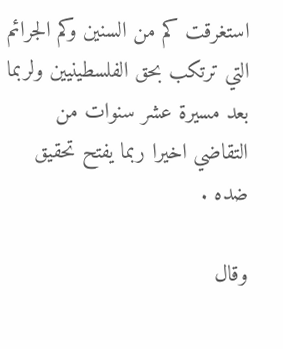استغرقت كم من السنين وكم الجرائم التي ترتكب بحق الفلسطينيين ولربما بعد مسيرة عشر سنوات من التقاضي اخيرا ربما يفتح تحقيق ضده .

وقال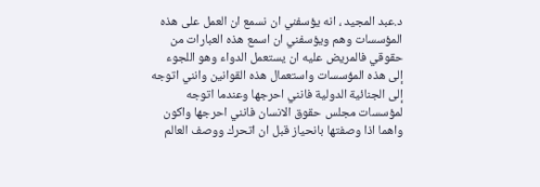د.عبد المجيد ، انه يؤسفني ان نسمع ان العمل على هذه المؤسسات وهم ويؤسفني ان اسمع هذه العبارات من حقوقي فالمريض عليه ان يستعمل الدواء وهو اللجوء إلى هذه المؤسسات واستعمال هذه القوانين وانني اتوجه إلى الجنائية الدولية فانني احرجها وعندما اتوجه لمؤسسات مجلس حقوق الانسان فانني احرجها واكون واهما اذا وصفتها بانحياز قبل ان اتحرك ووصف العالم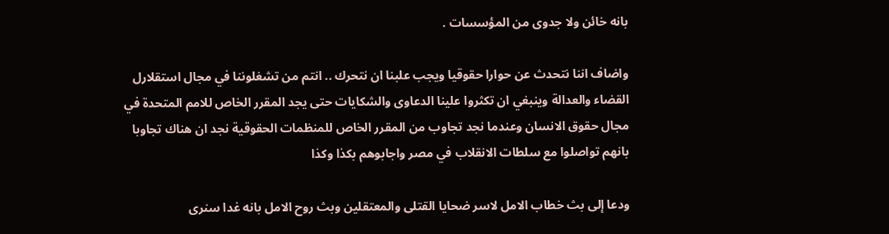بانه خائن ولا جدوى من المؤسسات .

واضاف اننا نتحدث عن حوارا حقوقيا ويجب علبنا ان نتحرك .. انتم من تشغلوننا في مجال استقلارل القضاء والعدالة وينبغي ان تكثروا علينا الدعاوى والشكايات حتى يجد المقرر الخاص للامم المتحدة في مجال حقوق الانسان وعندما نجد تجاوب من المقرر الخاص للمنظمات الحقوقية نجد ان هناك تجاوبا بانهم تواصلوا مع سلطات الانقلاب في مصر واجابوهم بكذا وكذا

ودعا إلى بث خطاب الامل لاسر ضحايا القتلى والمعتقلين وبث روح الامل بانه غدا سنرى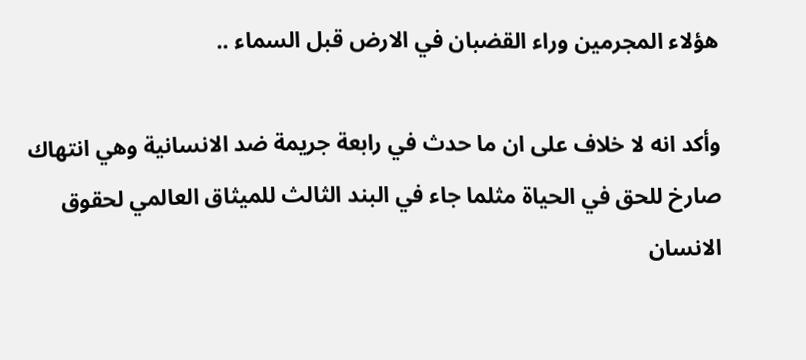هؤلاء المجرمين وراء القضبان في الارض قبل السماء ..

وأكد انه لا خلاف على ان ما حدث في رابعة جريمة ضد الانسانية وهي انتهاك صارخ للحق في الحياة مثلما جاء في البند الثالث للميثاق العالمي لحقوق الانسان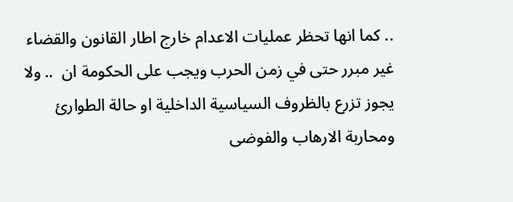.. كما انها تحظر عمليات الاعدام خارج اطار القانون والقضاء غير مبرر حتى في زمن الحرب ويجب على الحكومة ان  .. ولا يجوز تزرع بالظروف السياسية الداخلية او حالة الطوارئ ومحاربة الارهاب والفوضى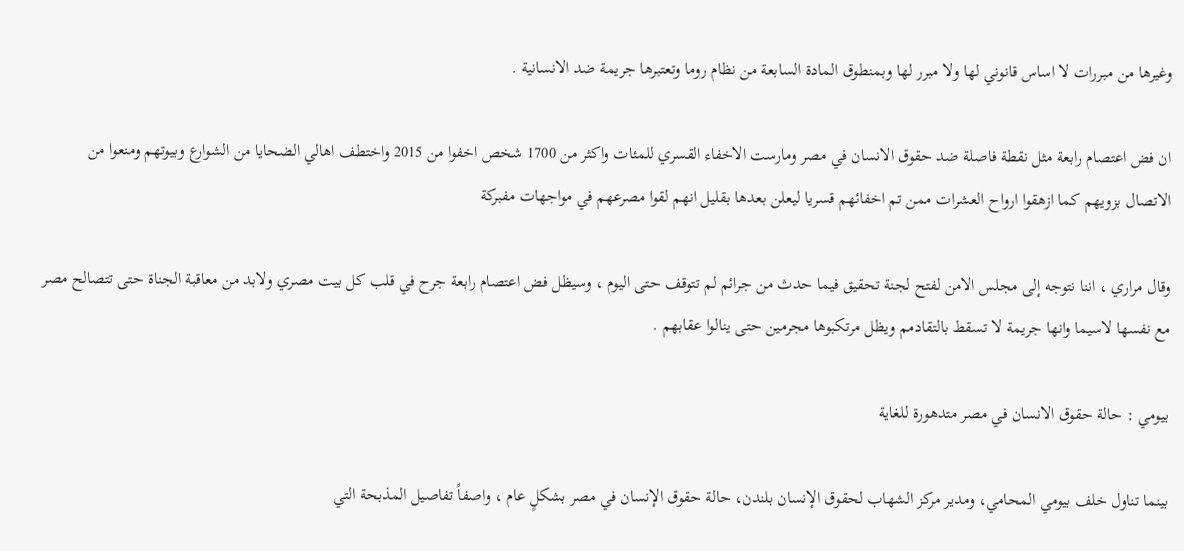وغيرها من مبررات لا اساس قانوني لها ولا مبرر لها وبمنطوق المادة السابعة من نظام روما وتعتبرها جريمة ضد الانسانية .

ان فض اعتصام رابعة مثل نقطة فاصلة ضد حقوق الانسان في مصر ومارست الاخفاء القسري للمئات واكثر من 1700 شخص اخفوا من 2015 واختطف اهالي الضحايا من الشوارع وبيوتهم ومنعوا من الاتصال بزويهم كما ازهقوا ارواح العشرات ممن تم اخفائهم قسريا ليعلن بعدها بقليل انهم لقوا مصرعهم في مواجهات مفبركة

وقال مراري ، اننا نتوجه إلى مجلس الامن لفتح لجنة تحقيق فيما حدث من جرائم لم تتوقف حتى اليوم ، وسيظل فض اعتصام رابعة جرح في قلب كل بيت مصري ولابد من معاقبة الجناة حتى تتصالح مصر مع نفسها لاسيما وانها جريمة لا تسقط بالتقادمم ويظل مرتكبوها مجرمين حتى ينالوا عقابهم .

بيومي : حالة حقوق الانسان في مصر متدهورة للغاية

بينما تناول خلف بيومي المحامي، ومدير مركز الشهاب لحقوق الإنسان بلندن، حالة حقوق الإنسان في مصر بشكلٍ عام ، واصفاً تفاصيل المذبحة التي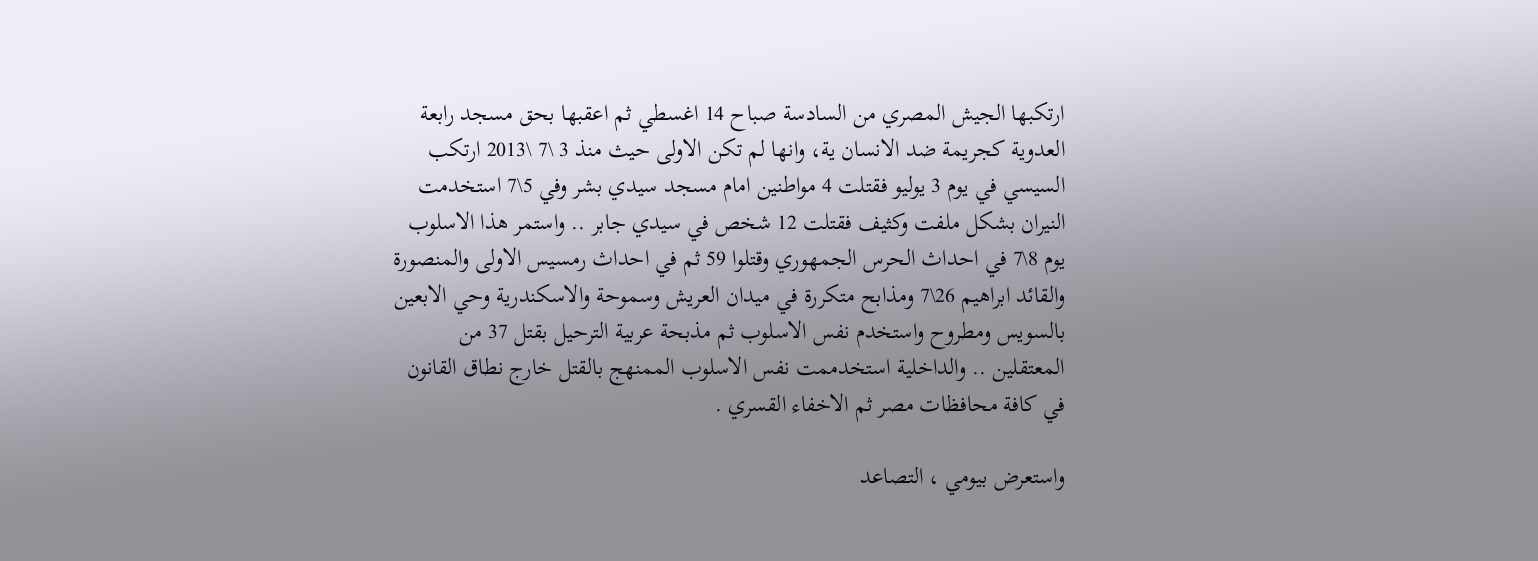ارتكبها الجيش المصري من السادسة صباح 14 اغسطي ثم اعقبها بحق مسجد رابعة العدوية كجريمة ضد الانسان ية، وانها لم تكن الاولى حيث منذ 3 \7 \2013 ارتكب السيسي في يوم 3 يوليو فقتلت 4 مواطنين امام مسجد سيدي بشر وفي 5\7 استخدمت النيران بشكل ملفت وكثيف فقتلت 12 شخص في سيدي جابر .. واستمر هذا الاسلوب يوم 8\7 في احداث الحرس الجمهوري وقتلوا 59 ثم في احداث رمسيس الاولى والمنصورة والقائد ابراهيم 26\7 ومذابح متكررة في ميدان العريش وسموحة والاسكندرية وحي الابعين بالسويس ومطروح واستخدم نفس الاسلوب ثم مذبحة عربية الترحيل بقتل 37 من المعتقلين .. والداخلية استخدممت نفس الاسلوب الممنهج بالقتل خارج نطاق القانون في كافة محافظات مصر ثم الاخفاء القسري .

واستعرض بيومي ، التصاعد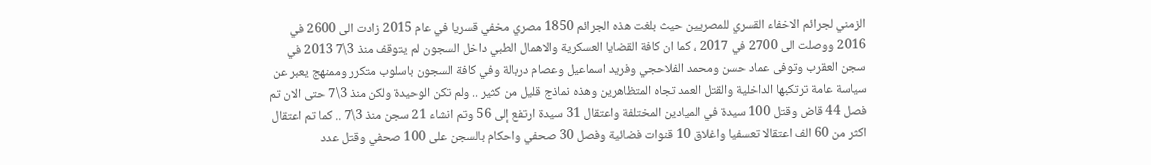الزمني لجرائم الاخفاء القسري للمصريين حيث بلغت هذه الجرائم 1850 مصري مخفي قسريا في عام 2015 زادت الى 2600 في 2016 ووصلت الى 2700 في 2017 ، كما ان كافة القضايا العسكرية والاهمال الطبي داخل السجون لم يتوقف منذ 3\7 2013 في سجن العقرب وتوفى عماد حسن ومحمد الفلاحجي وفريد اسماعيل وعصام دربالة وفي كافة السجون باسلوب متكرر وممنهج يعبر عن سياسة عامة ترتكبها الداخلية والقتل العمد تجاه المتظاهرين وهذه نماذج قليل من كثير .. ولم تكن الوحيدة ولكن منذ 3\7 حتى الان تم فصل 44 قاض وقتل 100 سيدة في الميادين المختلفة واعتقال 31 سيدة ارتفع إلى 56 وتم انشاء 21 سجن منذ 3\7 .. كما تم اعتقال اكثر من 60 الف اعتقالا تعسفيا واغلاق 10 قنوات فضائية وفصل 30 صحفي واحكام بالسجن على 100 صحفي وقتل عدد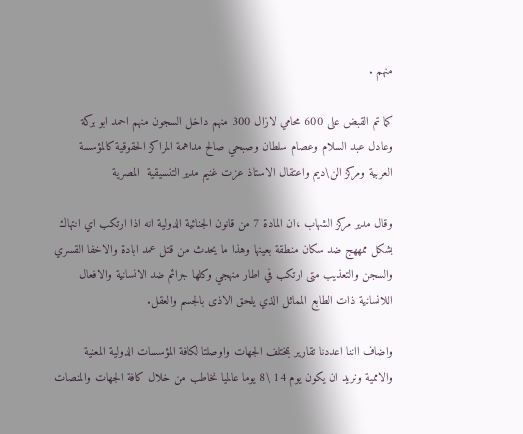منهم .

كما تم القبض على 600 محامي لازال 300 منهم داخل السجون منهم احمد ابو بركة وعادل عبد السلام وعصام سلطان وصبحي صالح مداهمة المراكز الحقوقية كالمؤسسة العربية ومركز الن\ديم واعتقال الاستاذ عزت غنيم مدير التنسيقية  المصرية

وقال مدير مركز الشهاب ،ان المادة 7 من قانون الجنائية الدولية انه اذا ارتكب اي انتهاك بشكل ممههج ضد سكان منطقة بعينها وهذا ما يحدث من قتل عمد ابادة والاخفا القسري والسجن والتعذيب متى ارتكب في اطار منهجي وكلها جرائم ضد الانسانية والافعال اللانسانية ذات الطابع المماثل الذي يلحق الاذى بالجسم والعقل.

واضاف ااننا اعددنا تقارير بمختلف الجهات واوصلتا لكافة المؤسسات الدولية المعنية والاممية ونريد ان يكون يوم 14 \8 يوما عالميا نخاطب من خلال كافة الجهات والمنصات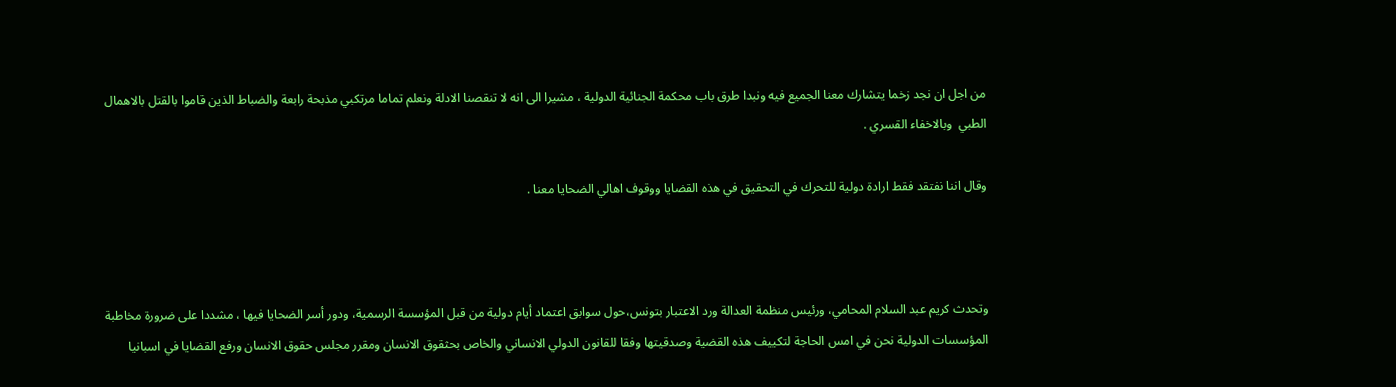من اجل ان نجد زخما يتشارك معنا الجميع فيه ونبدا طرق باب محكمة الجنائية الدولية ، مشيرا الى انه لا تنقصنا الادلة ونعلم تماما مرتكبي مذبحة رابعة والضباط الذين قاموا بالقتل بالاهمال الطبي  وبالاخفاء القسري .

وقال اننا نفتقد فقط ارادة دولية للتحرك في التحقيق في هذه القضايا ووقوف اهالي الضحايا معنا .



وتحدث كريم عبد السلام المحامي، ورئيس منظمة العدالة ورد الاعتبار بتونس،حول سوابق اعتماد أيام دولية من قبل المؤسسة الرسمية، ودور أسر الضحايا فيها ، مشددا على ضرورة مخاطبة المؤسسات الدولية نحن في امس الحاجة لتكييف هذه القضية وصدقيتها وفقا للقانون الدولي الانساني والخاص بحثقوق الانسان ومقرر مجلس حقوق الانسان ورفع القضايا في اسبانيا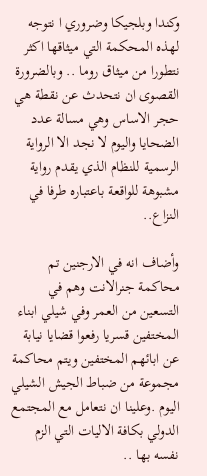وكندا وبلجيكا وضروري ا نتوجه لهذه المحكمة التي ميثاقها اكثر نتطورا من ميثاق روما .. وبالضرورة القصوى ان نتحدث عن نقطة هي حجر الاساس وهي مسالة عدد الضحايا واليوم لا نجد الا الرواية الرسمية للنظام الذي يقدم رواية مشبوهة للواقعة باعتباره طرفا في النزاع..

وأضاف انه في الارجنين تم محاكمة جنرالانت وهم في التسعين من العمر وفي شيلي ابناء المختفين قسريا رفعوا قضايا نيابة عن ابائهم المختفين ويتم محاكمة مجموعة من ضباط الجيش الشيلي اليوم .وعلينا ان نتعامل مع المجتمع الدولي بكافة الاليات التي الزم نفسه بها ..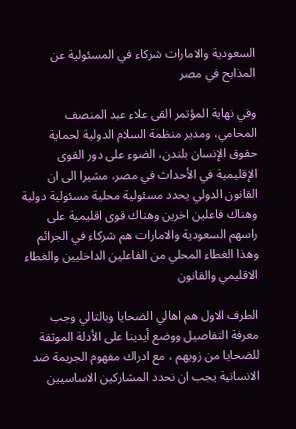السعودية والامارات شركاء في المسئولية عن المذابح في مصر

وفي نهاية المؤتمر القى علاء عبد المنصف المحامي، ومدير منظمة السلام الدولية لحماية حقوق الإنسان بلندن، الضوء على دور القوى الإقليمية في الأحداث في مصر، مشيرا الى ان القانون الدولي يحدد مسئولية محلية مسئولية دولية وهناك فاعلين اخرين وهناك قوى اقليمية على راسهم السعودية والامارات هم شركاء في الجرائم وهذا الغطاء المحلي من الفاعلين الداخليين والغطاء الاقليمي والقانون

الطرف الاول هم اهالي الضحايا وبالتالي وجب معرفة التفاصيل ووضع أيدينا على الأدلة الموثقة للضحايا من زويهم ، مع ادراك مفهوم الجريمة ضد الانسانية يجب ان نحدد المشاركين الاساسيين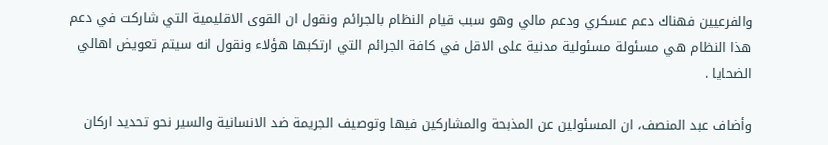والفرعيين فهناك دعم عسكري ودعم مالي وهو سبب قيام النظام بالجرائم ونقول ان القوى الاقليمية التي شاركت في دعم هذا النظام هي مسئولة مسئولية مدنية على الاقل في كافة الجرائم التي ارتكبها هؤلاء ونقول انه سيتم تعويض اهالي الضحايا .

وأضاف عبد المنصف، ان المسئولين عن المذبحة والمشاركين فيها وتوصيف الجريمة ضد الانسانية والسير نحو تحديد اركان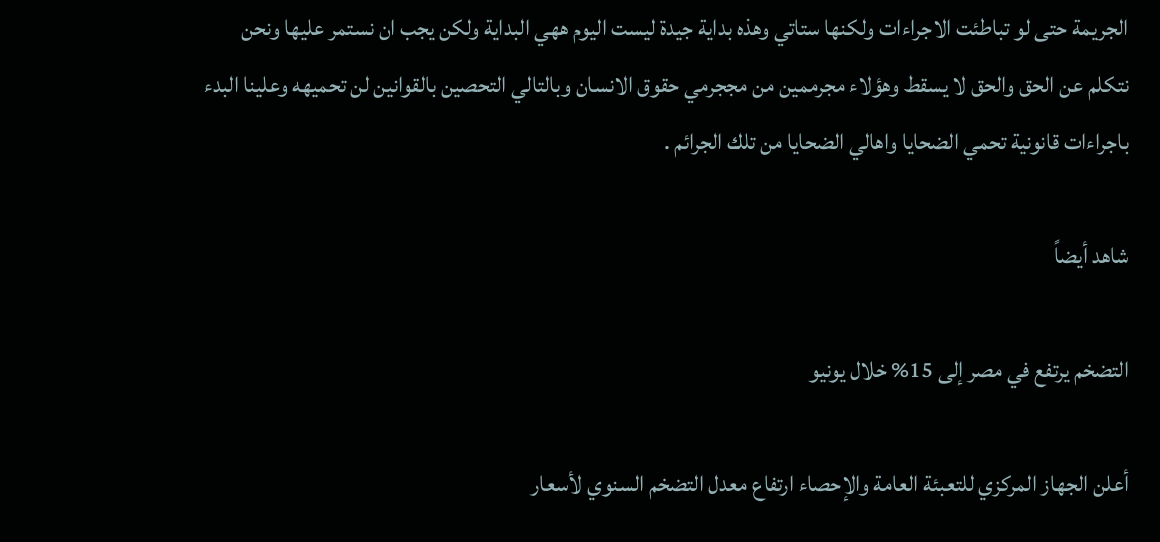الجريمة حتى لو تباطئت الاجراءات ولكنها ستاتي وهذه بداية جيدة ليست اليوم ههي البداية ولكن يجب ان نستمر عليها ونحن نتكلم عن الحق والحق لا يسقط وهؤلاء مجرممين من مججرمي حقوق الانسان وبالتالي التحصين بالقوانين لن تحميهه وعلينا البدء باجراءات قانونية تحمي الضحايا واهالي الضحايا من تلك الجرائم .

شاهد أيضاً

التضخم يرتفع في مصر إلى 15% خلال يونيو

أعلن الجهاز المركزي للتعبئة العامة والإحصاء ارتفاع معدل التضخم السنوي لأسعار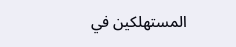المستهلكين في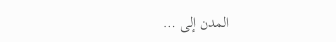المدن إلى …